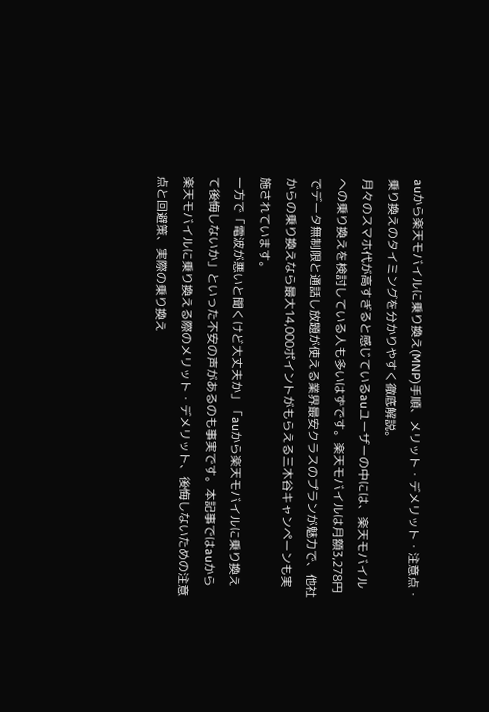auから楽天モバイルに乗り換え(MNP)手順、メリット・デメリット・注意点・乗り換えのタイミングを分かりやすく徹底解説。
月々のスマホ代が高すぎると感じているauユーザーの中には、楽天モバイルへの乗り換えを検討している人も多いはずです。楽天モバイルは月額3,278円でデータ無制限と通話し放題が使える業界最安クラスのプランが魅力で、他社からの乗り換えなら最大14,000ポイントがもらえる三木谷キャンペーンも実施されています。
一方で「電波が悪いと聞くけど大丈夫か」「auから楽天モバイルに乗り換えて後悔しないか」といった不安の声があるのも事実です。本記事ではauから楽天モバイルに乗り換える際のメリット・デメリット、後悔しないための注意点と回避策、実際の乗り換え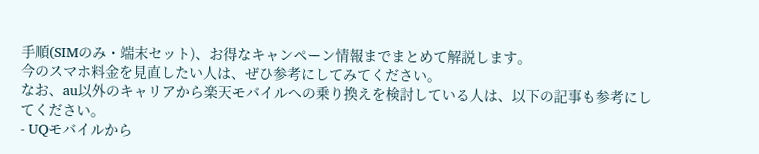手順(SIMのみ・端末セット)、お得なキャンペーン情報までまとめて解説します。
今のスマホ料金を見直したい人は、ぜひ参考にしてみてください。
なお、au以外のキャリアから楽天モバイルへの乗り換えを検討している人は、以下の記事も参考にしてください。
- UQモバイルから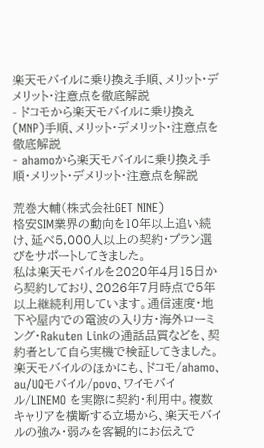楽天モバイルに乗り換え手順、メリット・デメリット・注意点を徹底解説
- ドコモから楽天モバイルに乗り換え(MNP)手順、メリット・デメリット・注意点を徹底解説
- ahamoから楽天モバイルに乗り換え手順・メリット・デメリット・注意点を解説

荒巻大輔(株式会社GET NINE)
格安SIM業界の動向を10年以上追い続け、延べ5,000人以上の契約・プラン選びをサポートしてきました。
私は楽天モバイルを2020年4月15日から契約しており、2026年7月時点で5年以上継続利用しています。通信速度・地下や屋内での電波の入り方・海外ローミング・Rakuten Linkの通話品質などを、契約者として自ら実機で検証してきました。
楽天モバイルのほかにも、ドコモ/ahamo、au/UQモバイル/povo、ワイモバイル/LINEMO を実際に契約・利用中。複数キャリアを横断する立場から、楽天モバイルの強み・弱みを客観的にお伝えで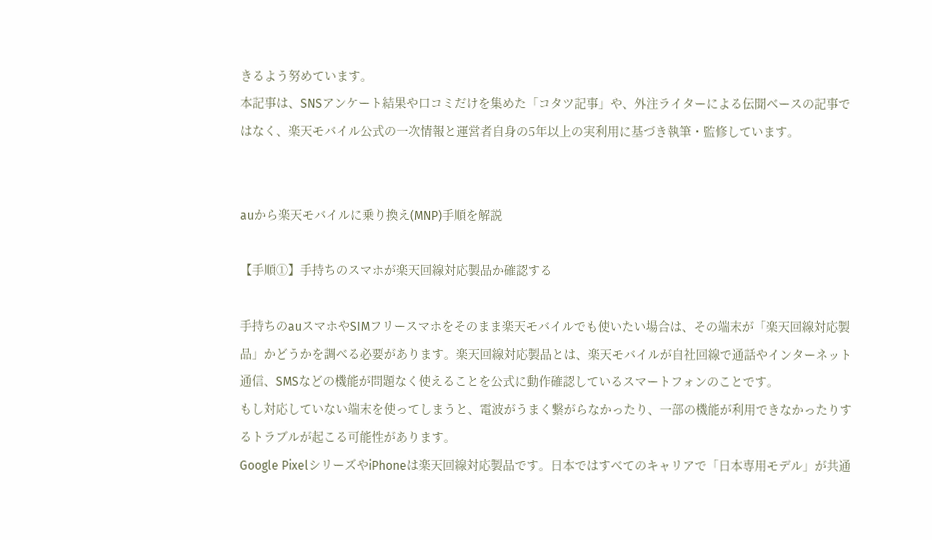きるよう努めています。
本記事は、SNSアンケート結果や口コミだけを集めた「コタツ記事」や、外注ライターによる伝聞ベースの記事ではなく、楽天モバイル公式の一次情報と運営者自身の5年以上の実利用に基づき執筆・監修しています。


auから楽天モバイルに乗り換え(MNP)手順を解説

【手順①】手持ちのスマホが楽天回線対応製品か確認する

手持ちのauスマホやSIMフリースマホをそのまま楽天モバイルでも使いたい場合は、その端末が「楽天回線対応製品」かどうかを調べる必要があります。楽天回線対応製品とは、楽天モバイルが自社回線で通話やインターネット通信、SMSなどの機能が問題なく使えることを公式に動作確認しているスマートフォンのことです。
もし対応していない端末を使ってしまうと、電波がうまく繋がらなかったり、一部の機能が利用できなかったりするトラブルが起こる可能性があります。
Google PixelシリーズやiPhoneは楽天回線対応製品です。日本ではすべてのキャリアで「日本専用モデル」が共通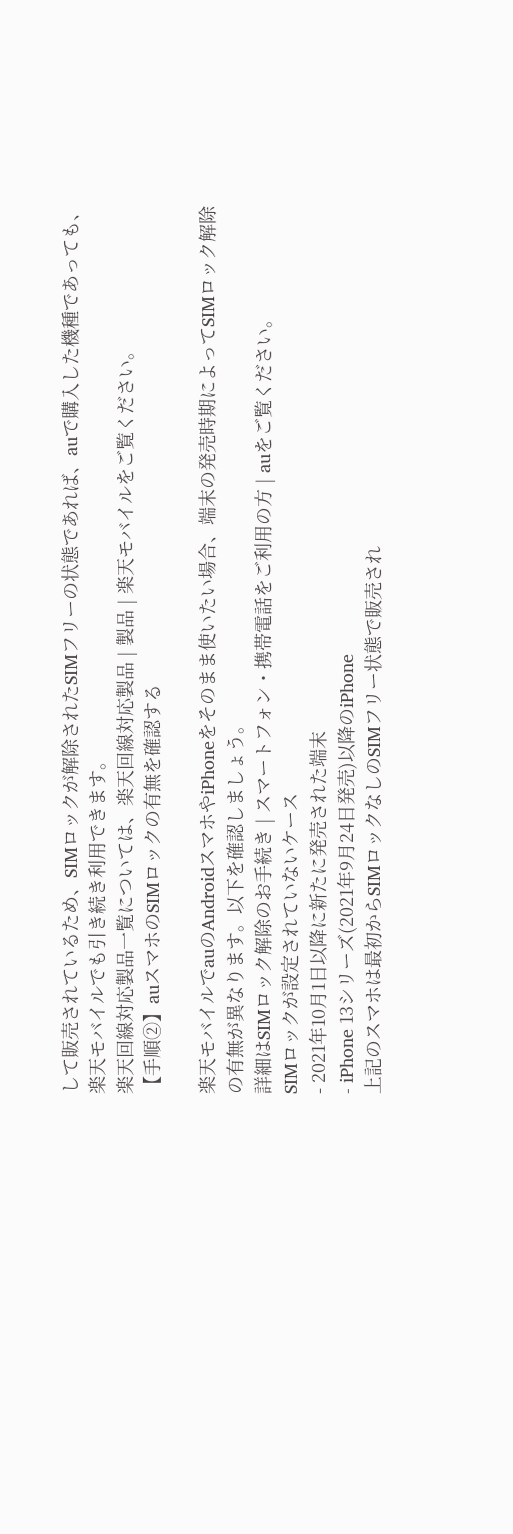して販売されているため、SIMロックが解除されたSIMフリーの状態であれば、auで購入した機種であっても、楽天モバイルでも引き続き利用できます。
楽天回線対応製品一覧については、楽天回線対応製品 | 製品 | 楽天モバイルをご覧ください。
【手順②】auスマホのSIMロックの有無を確認する

楽天モバイルでauのAndroidスマホやiPhoneをそのまま使いたい場合、端末の発売時期によってSIMロック解除の有無が異なります。以下を確認しましょう。
詳細はSIMロック解除のお手続き | スマートフォン・携帯電話をご利用の方 | auをご覧ください。
SIMロックが設定されていないケース
- 2021年10月1日以降に新たに発売された端末
- iPhone 13シリーズ(2021年9月24日発売)以降のiPhone
上記のスマホは最初からSIMロックなしのSIMフリー状態で販売され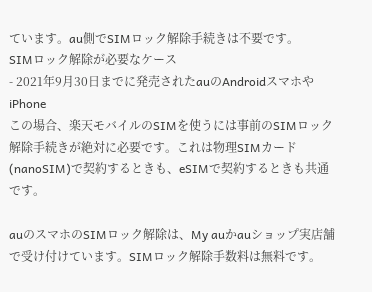ています。au側でSIMロック解除手続きは不要です。
SIMロック解除が必要なケース
- 2021年9月30日までに発売されたauのAndroidスマホやiPhone
この場合、楽天モバイルのSIMを使うには事前のSIMロック解除手続きが絶対に必要です。これは物理SIMカード(nanoSIM)で契約するときも、eSIMで契約するときも共通です。

auのスマホのSIMロック解除は、My auかauショップ実店舗で受け付けています。SIMロック解除手数料は無料です。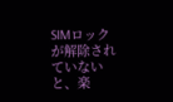SIMロックが解除されていないと、楽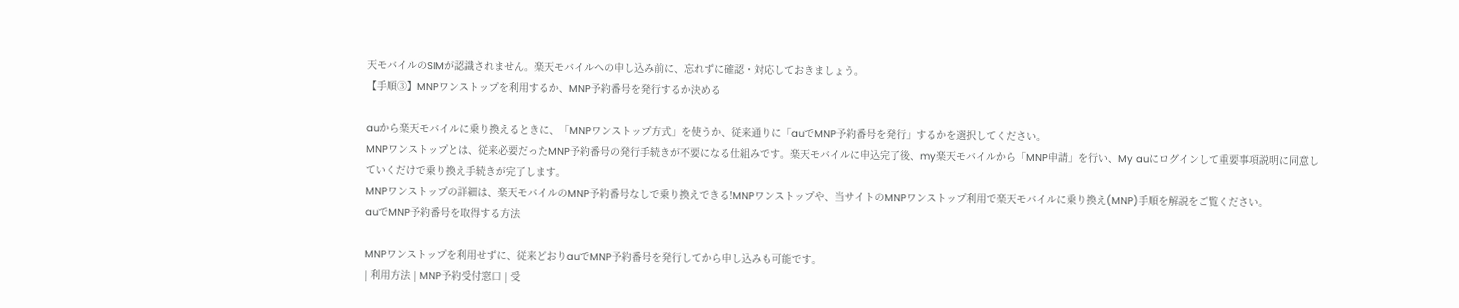天モバイルのSIMが認識されません。楽天モバイルへの申し込み前に、忘れずに確認・対応しておきましょう。
【手順③】MNPワンストップを利用するか、MNP予約番号を発行するか決める

auから楽天モバイルに乗り換えるときに、「MNPワンストップ方式」を使うか、従来通りに「auでMNP予約番号を発行」するかを選択してください。
MNPワンストップとは、従来必要だったMNP予約番号の発行手続きが不要になる仕組みです。楽天モバイルに申込完了後、my楽天モバイルから「MNP申請」を行い、My auにログインして重要事項説明に同意していくだけで乗り換え手続きが完了します。
MNPワンストップの詳細は、楽天モバイルのMNP予約番号なしで乗り換えできる!MNPワンストップや、当サイトのMNPワンストップ利用で楽天モバイルに乗り換え(MNP)手順を解説をご覧ください。
auでMNP予約番号を取得する方法

MNPワンストップを利用せずに、従来どおりauでMNP予約番号を発行してから申し込みも可能です。
| 利用方法 | MNP予約受付窓口 | 受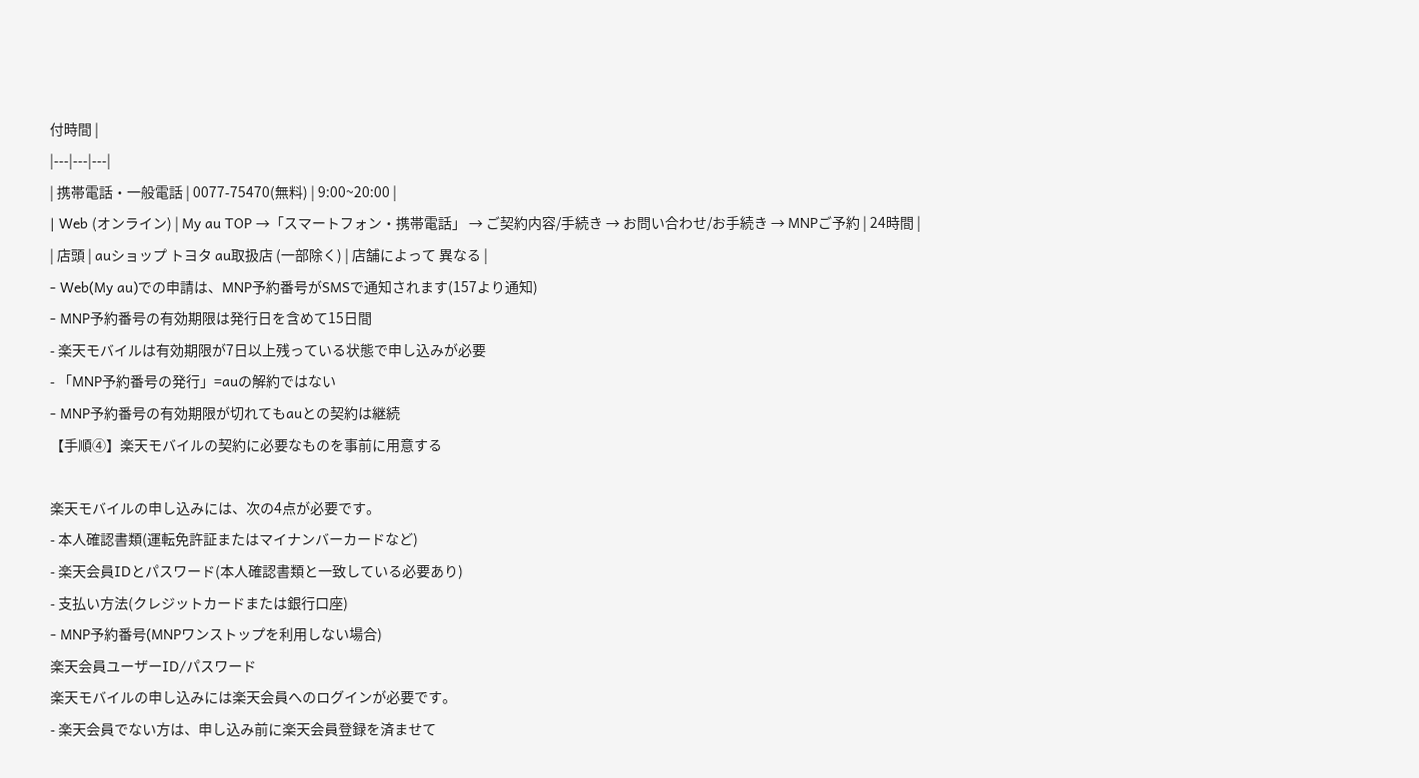付時間 |
|---|---|---|
| 携帯電話・一般電話 | 0077-75470(無料) | 9:00~20:00 |
| Web (オンライン) | My au TOP →「スマートフォン・携帯電話」 → ご契約内容/手続き → お問い合わせ/お手続き → MNPご予約 | 24時間 |
| 店頭 | auショップ トヨタ au取扱店 (一部除く) | 店舗によって 異なる |
- Web(My au)での申請は、MNP予約番号がSMSで通知されます(157より通知)
- MNP予約番号の有効期限は発行日を含めて15日間
- 楽天モバイルは有効期限が7日以上残っている状態で申し込みが必要
- 「MNP予約番号の発行」=auの解約ではない
- MNP予約番号の有効期限が切れてもauとの契約は継続
【手順④】楽天モバイルの契約に必要なものを事前に用意する

楽天モバイルの申し込みには、次の4点が必要です。
- 本人確認書類(運転免許証またはマイナンバーカードなど)
- 楽天会員IDとパスワード(本人確認書類と一致している必要あり)
- 支払い方法(クレジットカードまたは銀行口座)
- MNP予約番号(MNPワンストップを利用しない場合)
楽天会員ユーザーID/パスワード
楽天モバイルの申し込みには楽天会員へのログインが必要です。
- 楽天会員でない方は、申し込み前に楽天会員登録を済ませて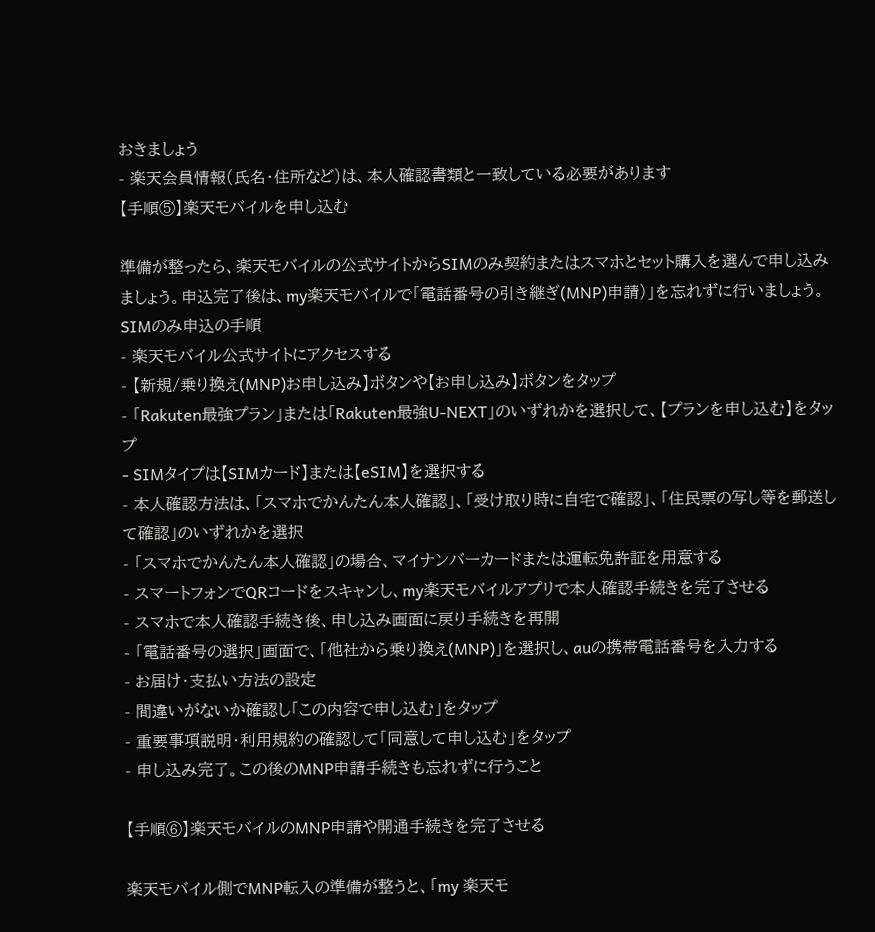おきましょう
- 楽天会員情報(氏名・住所など)は、本人確認書類と一致している必要があります
【手順⑤】楽天モバイルを申し込む

準備が整ったら、楽天モバイルの公式サイトからSIMのみ契約またはスマホとセット購入を選んで申し込みましょう。申込完了後は、my楽天モバイルで「電話番号の引き継ぎ(MNP)申請)」を忘れずに行いましょう。
SIMのみ申込の手順
- 楽天モバイル公式サイトにアクセスする
- 【新規/乗り換え(MNP)お申し込み】ボタンや【お申し込み】ボタンをタップ
- 「Rakuten最強プラン」または「Rakuten最強U-NEXT」のいずれかを選択して、【プランを申し込む】をタップ
- SIMタイプは【SIMカード】または【eSIM】を選択する
- 本人確認方法は、「スマホでかんたん本人確認」、「受け取り時に自宅で確認」、「住民票の写し等を郵送して確認」のいずれかを選択
- 「スマホでかんたん本人確認」の場合、マイナンバーカードまたは運転免許証を用意する
- スマートフォンでQRコードをスキャンし、my楽天モバイルアプリで本人確認手続きを完了させる
- スマホで本人確認手続き後、申し込み画面に戻り手続きを再開
- 「電話番号の選択」画面で、「他社から乗り換え(MNP)」を選択し、auの携帯電話番号を入力する
- お届け・支払い方法の設定
- 間違いがないか確認し「この内容で申し込む」をタップ
- 重要事項説明・利用規約の確認して「同意して申し込む」をタップ
- 申し込み完了。この後のMNP申請手続きも忘れずに行うこと

【手順⑥】楽天モバイルのMNP申請や開通手続きを完了させる

楽天モバイル側でMNP転入の準備が整うと、「my 楽天モ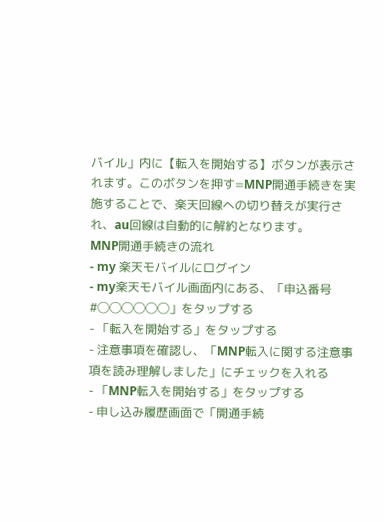バイル」内に【転入を開始する】ボタンが表示されます。このボタンを押す=MNP開通手続きを実施することで、楽天回線への切り替えが実行され、au回線は自動的に解約となります。
MNP開通手続きの流れ
- my 楽天モバイルにログイン
- my楽天モバイル画面内にある、「申込番号 #◯◯◯◯◯◯」をタップする
- 「転入を開始する」をタップする
- 注意事項を確認し、「MNP転入に関する注意事項を読み理解しました」にチェックを入れる
- 「MNP転入を開始する」をタップする
- 申し込み履歴画面で「開通手続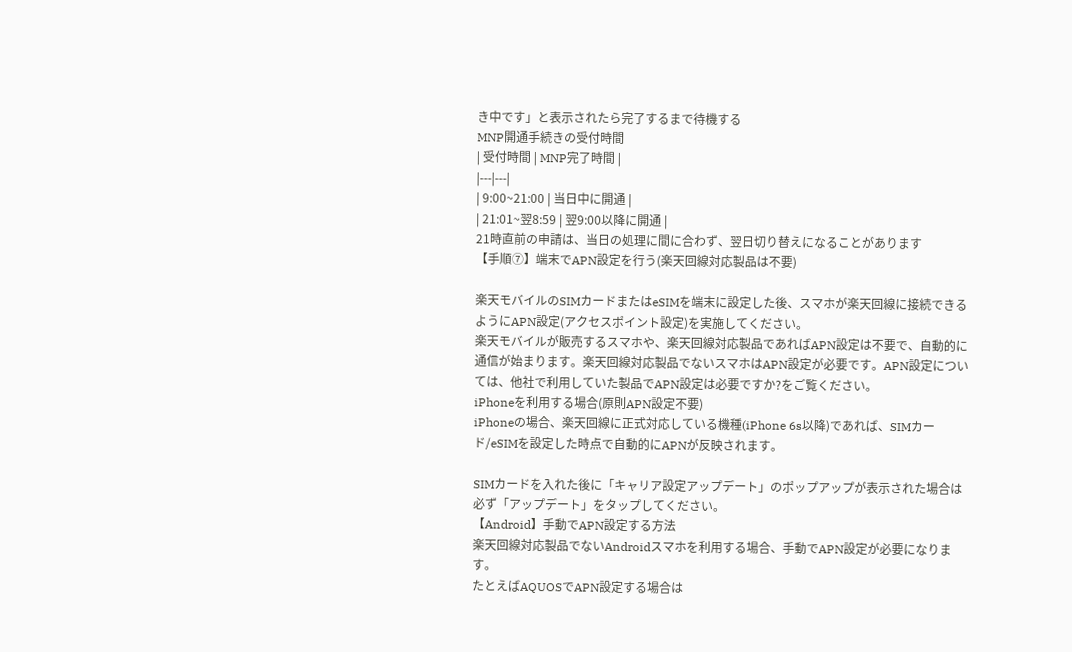き中です」と表示されたら完了するまで待機する
MNP開通手続きの受付時間
| 受付時間 | MNP完了時間 |
|---|---|
| 9:00~21:00 | 当日中に開通 |
| 21:01~翌8:59 | 翌9:00以降に開通 |
21時直前の申請は、当日の処理に間に合わず、翌日切り替えになることがあります
【手順⑦】端末でAPN設定を行う(楽天回線対応製品は不要)

楽天モバイルのSIMカードまたはeSIMを端末に設定した後、スマホが楽天回線に接続できるようにAPN設定(アクセスポイント設定)を実施してください。
楽天モバイルが販売するスマホや、楽天回線対応製品であればAPN設定は不要で、自動的に通信が始まります。楽天回線対応製品でないスマホはAPN設定が必要です。APN設定については、他社で利用していた製品でAPN設定は必要ですか?をご覧ください。
iPhoneを利用する場合(原則APN設定不要)
iPhoneの場合、楽天回線に正式対応している機種(iPhone 6s以降)であれば、SIMカード/eSIMを設定した時点で自動的にAPNが反映されます。

SIMカードを入れた後に「キャリア設定アップデート」のポップアップが表示された場合は必ず「アップデート」をタップしてください。
【Android】手動でAPN設定する方法
楽天回線対応製品でないAndroidスマホを利用する場合、手動でAPN設定が必要になります。
たとえばAQUOSでAPN設定する場合は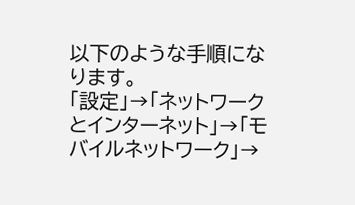以下のような手順になります。
「設定」→「ネットワークとインターネット」→「モバイルネットワーク」→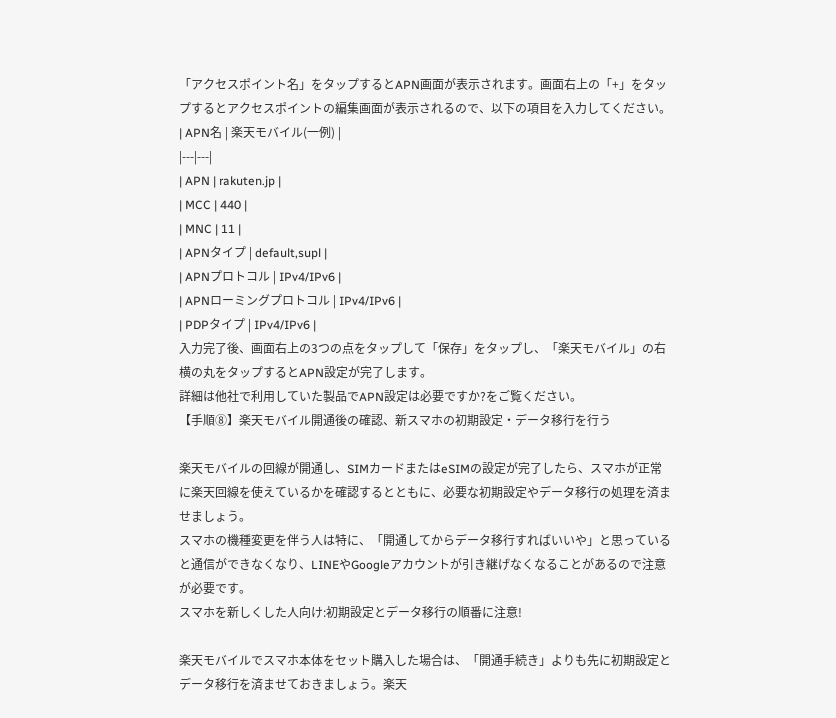「アクセスポイント名」をタップするとAPN画面が表示されます。画面右上の「+」をタップするとアクセスポイントの編集画面が表示されるので、以下の項目を入力してください。
| APN名 | 楽天モバイル(一例) |
|---|---|
| APN | rakuten.jp |
| MCC | 440 |
| MNC | 11 |
| APNタイプ | default,supl |
| APNプロトコル | IPv4/IPv6 |
| APNローミングプロトコル | IPv4/IPv6 |
| PDPタイプ | IPv4/IPv6 |
入力完了後、画面右上の3つの点をタップして「保存」をタップし、「楽天モバイル」の右横の丸をタップするとAPN設定が完了します。
詳細は他社で利用していた製品でAPN設定は必要ですか?をご覧ください。
【手順⑧】楽天モバイル開通後の確認、新スマホの初期設定・データ移行を行う

楽天モバイルの回線が開通し、SIMカードまたはeSIMの設定が完了したら、スマホが正常に楽天回線を使えているかを確認するとともに、必要な初期設定やデータ移行の処理を済ませましょう。
スマホの機種変更を伴う人は特に、「開通してからデータ移行すればいいや」と思っていると通信ができなくなり、LINEやGoogleアカウントが引き継げなくなることがあるので注意が必要です。
スマホを新しくした人向け:初期設定とデータ移行の順番に注意!

楽天モバイルでスマホ本体をセット購入した場合は、「開通手続き」よりも先に初期設定とデータ移行を済ませておきましょう。楽天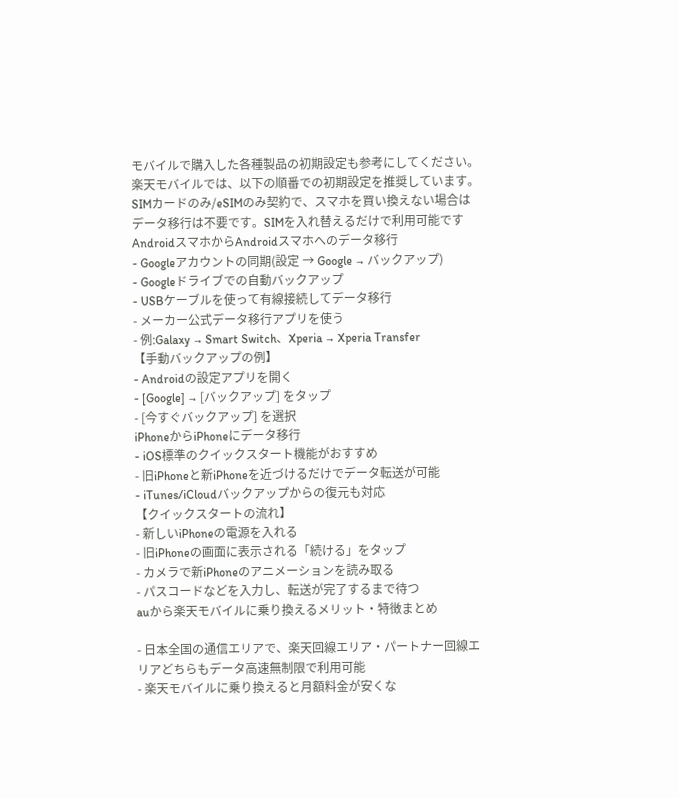モバイルで購入した各種製品の初期設定も参考にしてください。
楽天モバイルでは、以下の順番での初期設定を推奨しています。
SIMカードのみ/eSIMのみ契約で、スマホを買い換えない場合はデータ移行は不要です。SIMを入れ替えるだけで利用可能です
AndroidスマホからAndroidスマホへのデータ移行
- Googleアカウントの同期(設定 → Google → バックアップ)
- Googleドライブでの自動バックアップ
- USBケーブルを使って有線接続してデータ移行
- メーカー公式データ移行アプリを使う
- 例:Galaxy → Smart Switch、Xperia → Xperia Transfer
【手動バックアップの例】
- Androidの設定アプリを開く
- [Google] → [バックアップ] をタップ
- [今すぐバックアップ] を選択
iPhoneからiPhoneにデータ移行
- iOS標準のクイックスタート機能がおすすめ
- 旧iPhoneと新iPhoneを近づけるだけでデータ転送が可能
- iTunes/iCloudバックアップからの復元も対応
【クイックスタートの流れ】
- 新しいiPhoneの電源を入れる
- 旧iPhoneの画面に表示される「続ける」をタップ
- カメラで新iPhoneのアニメーションを読み取る
- パスコードなどを入力し、転送が完了するまで待つ
auから楽天モバイルに乗り換えるメリット・特徴まとめ

- 日本全国の通信エリアで、楽天回線エリア・パートナー回線エリアどちらもデータ高速無制限で利用可能
- 楽天モバイルに乗り換えると月額料金が安くな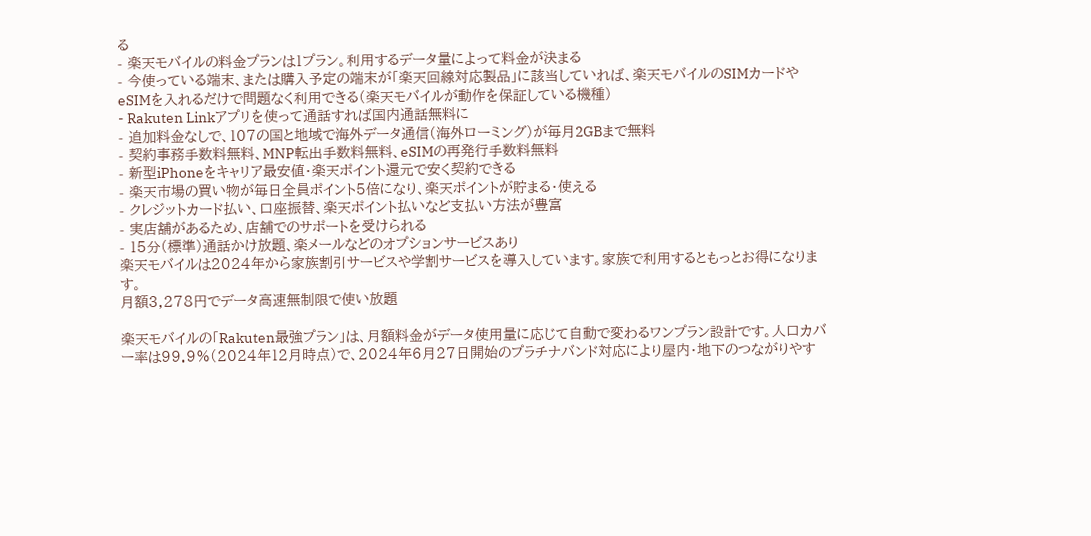る
- 楽天モバイルの料金プランは1プラン。利用するデータ量によって料金が決まる
- 今使っている端末、または購入予定の端末が「楽天回線対応製品」に該当していれば、楽天モバイルのSIMカードやeSIMを入れるだけで問題なく利用できる(楽天モバイルが動作を保証している機種)
- Rakuten Linkアプリを使って通話すれば国内通話無料に
- 追加料金なしで、107の国と地域で海外データ通信(海外ローミング)が毎月2GBまで無料
- 契約事務手数料無料、MNP転出手数料無料、eSIMの再発行手数料無料
- 新型iPhoneをキャリア最安値・楽天ポイント還元で安く契約できる
- 楽天市場の買い物が毎日全員ポイント5倍になり、楽天ポイントが貯まる・使える
- クレジットカード払い、口座振替、楽天ポイント払いなど支払い方法が豊富
- 実店舗があるため、店舗でのサポートを受けられる
- 15分(標準)通話かけ放題、楽メールなどのオプションサービスあり
楽天モバイルは2024年から家族割引サービスや学割サービスを導入しています。家族で利用するともっとお得になります。
月額3,278円でデータ高速無制限で使い放題

楽天モバイルの「Rakuten最強プラン」は、月額料金がデータ使用量に応じて自動で変わるワンプラン設計です。人口カバー率は99.9%(2024年12月時点)で、2024年6月27日開始のプラチナバンド対応により屋内・地下のつながりやす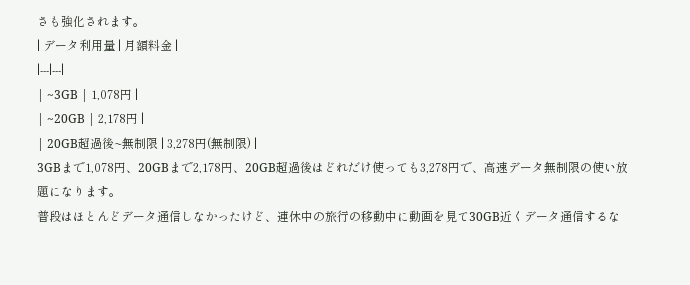さも強化されます。
| データ利用量 | 月額料金 |
|---|---|
| ~3GB | 1,078円 |
| ~20GB | 2,178円 |
| 20GB超過後~無制限 | 3,278円(無制限) |
3GBまで1,078円、20GBまで2,178円、20GB超過後はどれだけ使っても3,278円で、高速データ無制限の使い放題になります。
普段はほとんどデータ通信しなかったけど、連休中の旅行の移動中に動画を見て30GB近くデータ通信するな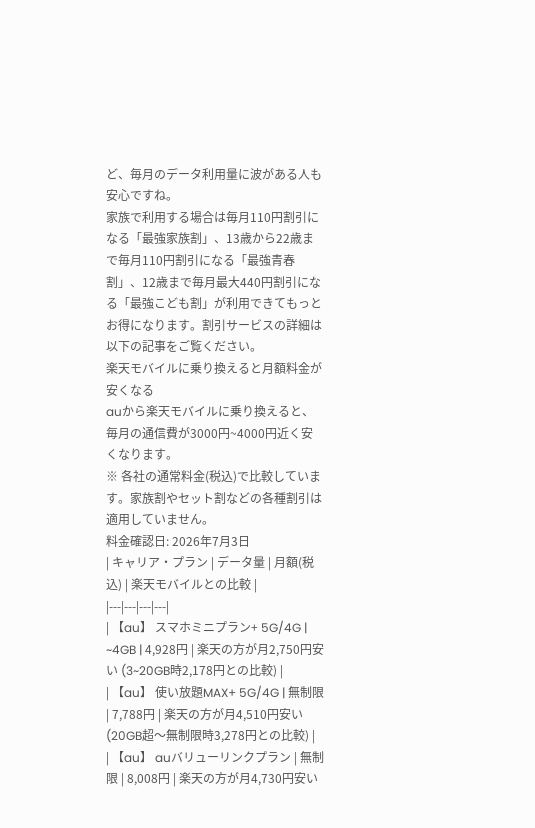ど、毎月のデータ利用量に波がある人も安心ですね。
家族で利用する場合は毎月110円割引になる「最強家族割」、13歳から22歳まで毎月110円割引になる「最強青春割」、12歳まで毎月最大440円割引になる「最強こども割」が利用できてもっとお得になります。割引サービスの詳細は以下の記事をご覧ください。
楽天モバイルに乗り換えると月額料金が安くなる
auから楽天モバイルに乗り換えると、毎月の通信費が3000円~4000円近く安くなります。
※ 各社の通常料金(税込)で比較しています。家族割やセット割などの各種割引は適用していません。
料金確認日: 2026年7月3日
| キャリア・プラン | データ量 | 月額(税込) | 楽天モバイルとの比較 |
|---|---|---|---|
| 【au】 スマホミニプラン+ 5G/4G | ~4GB | 4,928円 | 楽天の方が月2,750円安い (3~20GB時2,178円との比較) |
| 【au】 使い放題MAX+ 5G/4G | 無制限 | 7,788円 | 楽天の方が月4,510円安い (20GB超〜無制限時3,278円との比較) |
| 【au】 auバリューリンクプラン | 無制限 | 8,008円 | 楽天の方が月4,730円安い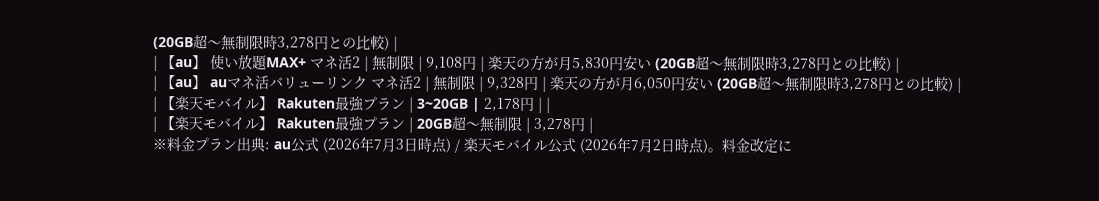(20GB超〜無制限時3,278円との比較) |
| 【au】 使い放題MAX+ マネ活2 | 無制限 | 9,108円 | 楽天の方が月5,830円安い (20GB超〜無制限時3,278円との比較) |
| 【au】 auマネ活バリューリンク マネ活2 | 無制限 | 9,328円 | 楽天の方が月6,050円安い (20GB超〜無制限時3,278円との比較) |
| 【楽天モバイル】 Rakuten最強プラン | 3~20GB | 2,178円 | |
| 【楽天モバイル】 Rakuten最強プラン | 20GB超〜無制限 | 3,278円 |
※料金プラン出典: au公式 (2026年7月3日時点) / 楽天モバイル公式 (2026年7月2日時点)。料金改定に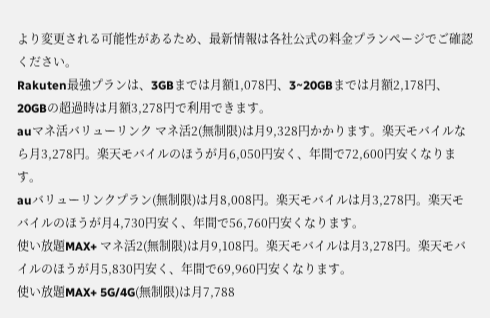より変更される可能性があるため、最新情報は各社公式の料金プランページでご確認ください。
Rakuten最強プランは、3GBまでは月額1,078円、3~20GBまでは月額2,178円、20GBの超過時は月額3,278円で利用できます。
auマネ活バリューリンク マネ活2(無制限)は月9,328円かかります。楽天モバイルなら月3,278円。楽天モバイルのほうが月6,050円安く、年間で72,600円安くなります。
auバリューリンクプラン(無制限)は月8,008円。楽天モバイルは月3,278円。楽天モバイルのほうが月4,730円安く、年間で56,760円安くなります。
使い放題MAX+ マネ活2(無制限)は月9,108円。楽天モバイルは月3,278円。楽天モバイルのほうが月5,830円安く、年間で69,960円安くなります。
使い放題MAX+ 5G/4G(無制限)は月7,788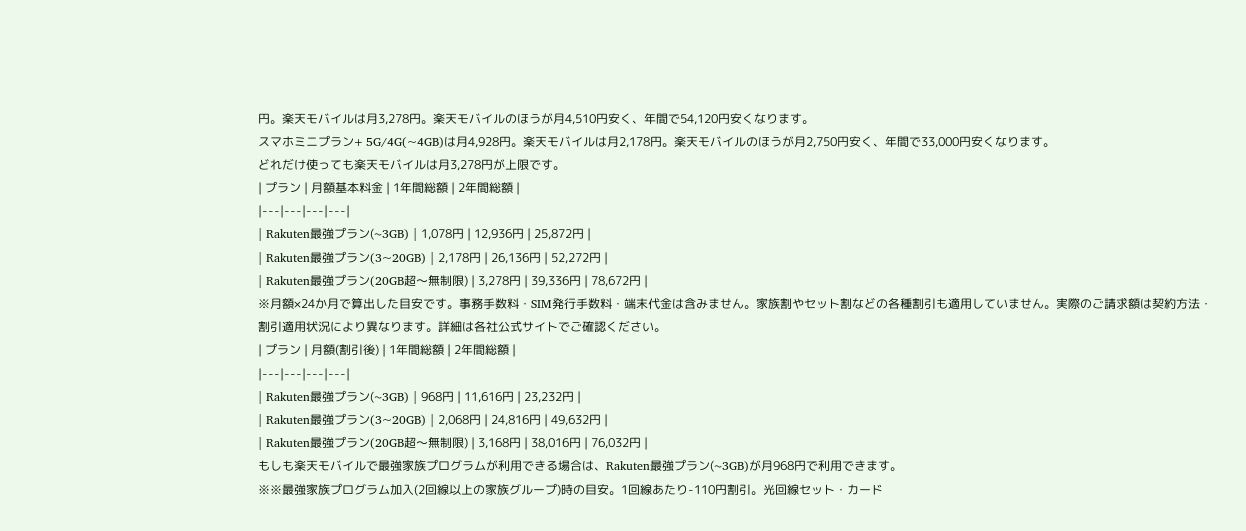円。楽天モバイルは月3,278円。楽天モバイルのほうが月4,510円安く、年間で54,120円安くなります。
スマホミニプラン+ 5G/4G(~4GB)は月4,928円。楽天モバイルは月2,178円。楽天モバイルのほうが月2,750円安く、年間で33,000円安くなります。
どれだけ使っても楽天モバイルは月3,278円が上限です。
| プラン | 月額基本料金 | 1年間総額 | 2年間総額 |
|---|---|---|---|
| Rakuten最強プラン(~3GB) | 1,078円 | 12,936円 | 25,872円 |
| Rakuten最強プラン(3~20GB) | 2,178円 | 26,136円 | 52,272円 |
| Rakuten最強プラン(20GB超〜無制限) | 3,278円 | 39,336円 | 78,672円 |
※月額×24か月で算出した目安です。事務手数料・SIM発行手数料・端末代金は含みません。家族割やセット割などの各種割引も適用していません。実際のご請求額は契約方法・割引適用状況により異なります。詳細は各社公式サイトでご確認ください。
| プラン | 月額(割引後) | 1年間総額 | 2年間総額 |
|---|---|---|---|
| Rakuten最強プラン(~3GB) | 968円 | 11,616円 | 23,232円 |
| Rakuten最強プラン(3~20GB) | 2,068円 | 24,816円 | 49,632円 |
| Rakuten最強プラン(20GB超〜無制限) | 3,168円 | 38,016円 | 76,032円 |
もしも楽天モバイルで最強家族プログラムが利用できる場合は、Rakuten最強プラン(~3GB)が月968円で利用できます。
※※最強家族プログラム加入(2回線以上の家族グループ)時の目安。1回線あたり-110円割引。光回線セット・カード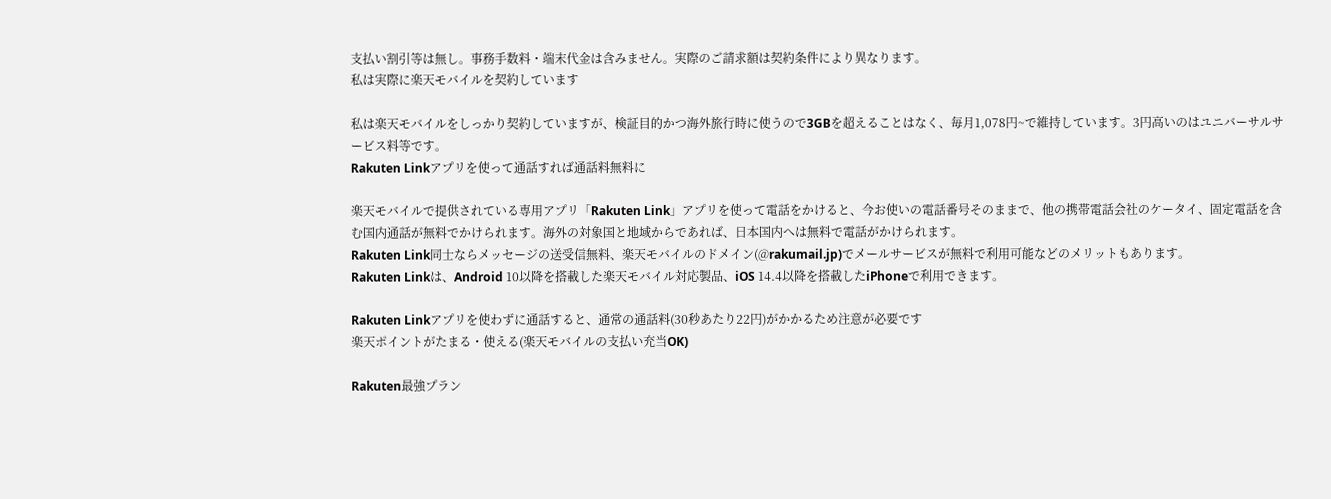支払い割引等は無し。事務手数料・端末代金は含みません。実際のご請求額は契約条件により異なります。
私は実際に楽天モバイルを契約しています

私は楽天モバイルをしっかり契約していますが、検証目的かつ海外旅行時に使うので3GBを超えることはなく、毎月1,078円~で維持しています。3円高いのはユニバーサルサービス料等です。
Rakuten Linkアプリを使って通話すれば通話料無料に

楽天モバイルで提供されている専用アプリ「Rakuten Link」アプリを使って電話をかけると、今お使いの電話番号そのままで、他の携帯電話会社のケータイ、固定電話を含む国内通話が無料でかけられます。海外の対象国と地域からであれば、日本国内へは無料で電話がかけられます。
Rakuten Link同士ならメッセージの送受信無料、楽天モバイルのドメイン(@rakumail.jp)でメールサービスが無料で利用可能などのメリットもあります。
Rakuten Linkは、Android 10以降を搭載した楽天モバイル対応製品、iOS 14.4以降を搭載したiPhoneで利用できます。

Rakuten Linkアプリを使わずに通話すると、通常の通話料(30秒あたり22円)がかかるため注意が必要です
楽天ポイントがたまる・使える(楽天モバイルの支払い充当OK)

Rakuten最強プラン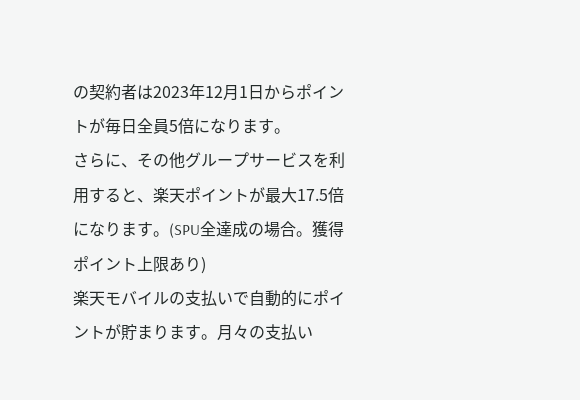の契約者は2023年12月1日からポイントが毎日全員5倍になります。
さらに、その他グループサービスを利用すると、楽天ポイントが最大17.5倍になります。(SPU全達成の場合。獲得ポイント上限あり)
楽天モバイルの支払いで自動的にポイントが貯まります。月々の支払い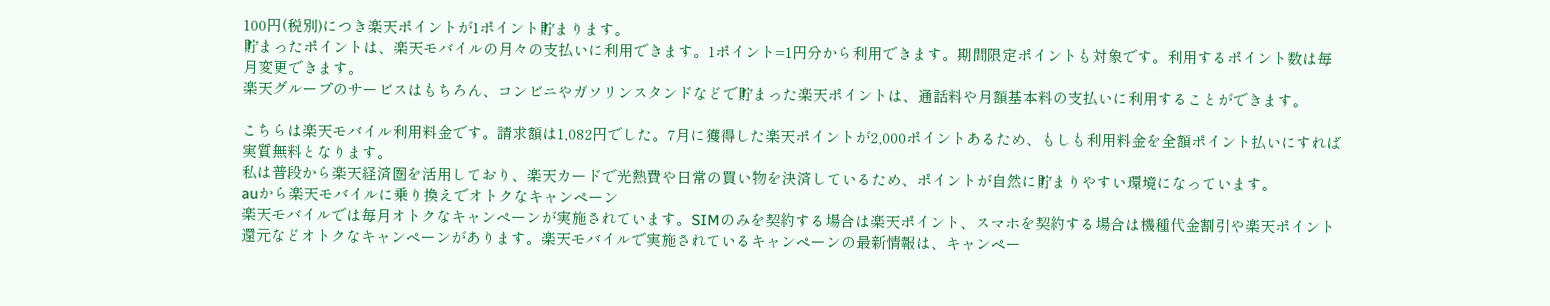100円(税別)につき楽天ポイントが1ポイント貯まります。
貯まったポイントは、楽天モバイルの月々の支払いに利用できます。1ポイント=1円分から利用できます。期間限定ポイントも対象です。利用するポイント数は毎月変更できます。
楽天グループのサービスはもちろん、コンビニやガソリンスタンドなどで貯まった楽天ポイントは、通話料や月額基本料の支払いに利用することができます。

こちらは楽天モバイル利用料金です。請求額は1,082円でした。7月に獲得した楽天ポイントが2,000ポイントあるため、もしも利用料金を全額ポイント払いにすれば実質無料となります。
私は普段から楽天経済圏を活用しており、楽天カードで光熱費や日常の買い物を決済しているため、ポイントが自然に貯まりやすい環境になっています。
auから楽天モバイルに乗り換えでオトクなキャンペーン
楽天モバイルでは毎月オトクなキャンペーンが実施されています。SIMのみを契約する場合は楽天ポイント、スマホを契約する場合は機種代金割引や楽天ポイント還元などオトクなキャンペーンがあります。楽天モバイルで実施されているキャンペーンの最新情報は、キャンペー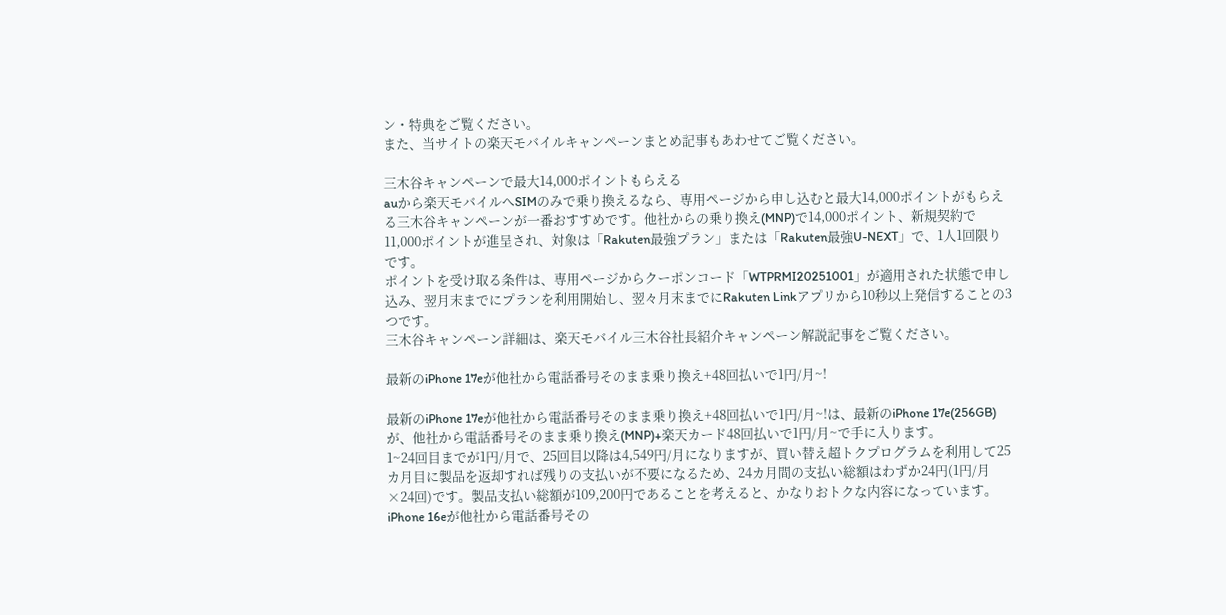ン・特典をご覧ください。
また、当サイトの楽天モバイルキャンペーンまとめ記事もあわせてご覧ください。

三木谷キャンペーンで最大14,000ポイントもらえる
auから楽天モバイルへSIMのみで乗り換えるなら、専用ページから申し込むと最大14,000ポイントがもらえる三木谷キャンペーンが一番おすすめです。他社からの乗り換え(MNP)で14,000ポイント、新規契約で11,000ポイントが進呈され、対象は「Rakuten最強プラン」または「Rakuten最強U-NEXT」で、1人1回限りです。
ポイントを受け取る条件は、専用ページからクーポンコード「WTPRMI20251001」が適用された状態で申し込み、翌月末までにプランを利用開始し、翌々月末までにRakuten Linkアプリから10秒以上発信することの3つです。
三木谷キャンペーン詳細は、楽天モバイル三木谷社長紹介キャンペーン解説記事をご覧ください。

最新のiPhone 17eが他社から電話番号そのまま乗り換え+48回払いで1円/月~!

最新のiPhone 17eが他社から電話番号そのまま乗り換え+48回払いで1円/月~!は、最新のiPhone 17e(256GB)が、他社から電話番号そのまま乗り換え(MNP)+楽天カード48回払いで1円/月~で手に入ります。
1~24回目までが1円/月で、25回目以降は4,549円/月になりますが、買い替え超トクプログラムを利用して25カ月目に製品を返却すれば残りの支払いが不要になるため、24カ月間の支払い総額はわずか24円(1円/月×24回)です。製品支払い総額が109,200円であることを考えると、かなりおトクな内容になっています。
iPhone 16eが他社から電話番号その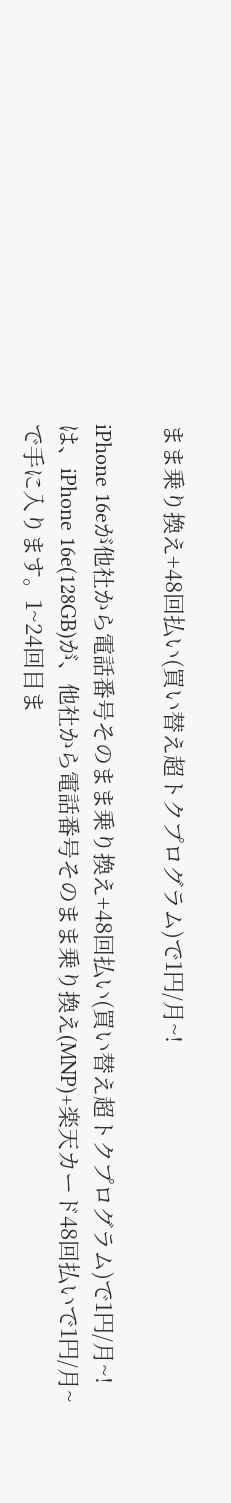まま乗り換え+48回払い(買い替え超トクプログラム)で1円/月~!

iPhone 16eが他社から電話番号そのまま乗り換え+48回払い(買い替え超トクプログラム)で1円/月~!は、iPhone 16e(128GB)が、他社から電話番号そのまま乗り換え(MNP)+楽天カード48回払いで1円/月~で手に入ります。1~24回目ま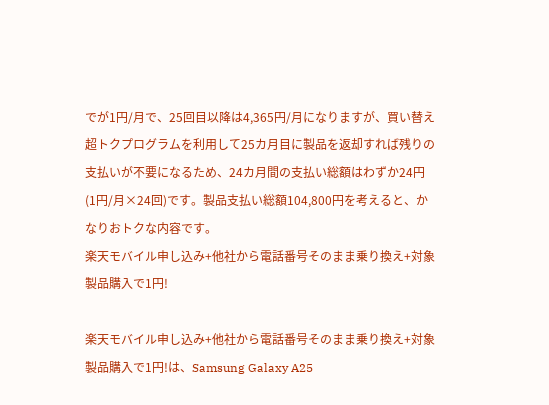でが1円/月で、25回目以降は4,365円/月になりますが、買い替え超トクプログラムを利用して25カ月目に製品を返却すれば残りの支払いが不要になるため、24カ月間の支払い総額はわずか24円(1円/月×24回)です。製品支払い総額104,800円を考えると、かなりおトクな内容です。
楽天モバイル申し込み+他社から電話番号そのまま乗り換え+対象製品購入で1円!

楽天モバイル申し込み+他社から電話番号そのまま乗り換え+対象製品購入で1円!は、Samsung Galaxy A25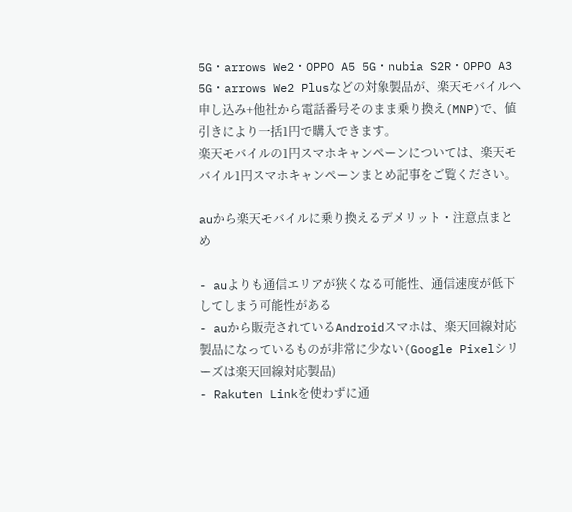5G・arrows We2・OPPO A5 5G・nubia S2R・OPPO A3 5G・arrows We2 Plusなどの対象製品が、楽天モバイルへ申し込み+他社から電話番号そのまま乗り換え(MNP)で、値引きにより一括1円で購入できます。
楽天モバイルの1円スマホキャンペーンについては、楽天モバイル1円スマホキャンペーンまとめ記事をご覧ください。

auから楽天モバイルに乗り換えるデメリット・注意点まとめ

- auよりも通信エリアが狭くなる可能性、通信速度が低下してしまう可能性がある
- auから販売されているAndroidスマホは、楽天回線対応製品になっているものが非常に少ない(Google Pixelシリーズは楽天回線対応製品)
- Rakuten Linkを使わずに通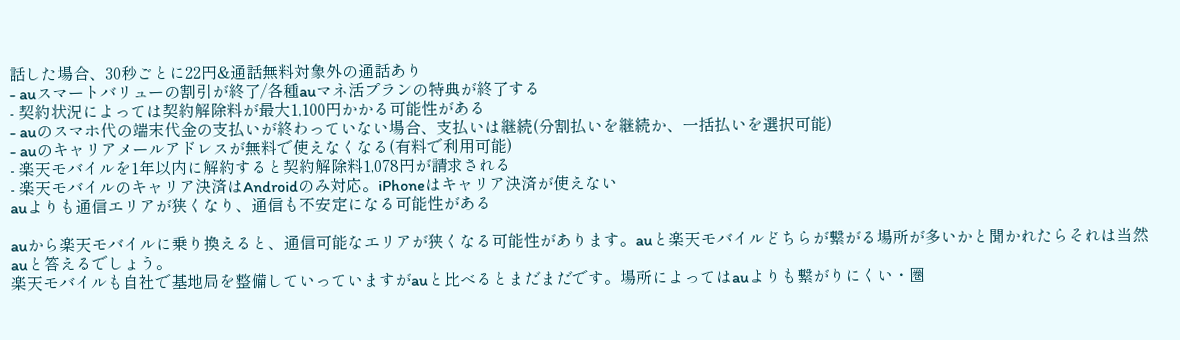話した場合、30秒ごとに22円&通話無料対象外の通話あり
- auスマートバリューの割引が終了/各種auマネ活プランの特典が終了する
- 契約状況によっては契約解除料が最大1,100円かかる可能性がある
- auのスマホ代の端末代金の支払いが終わっていない場合、支払いは継続(分割払いを継続か、一括払いを選択可能)
- auのキャリアメールアドレスが無料で使えなくなる(有料で利用可能)
- 楽天モバイルを1年以内に解約すると契約解除料1,078円が請求される
- 楽天モバイルのキャリア決済はAndroidのみ対応。iPhoneはキャリア決済が使えない
auよりも通信エリアが狭くなり、通信も不安定になる可能性がある

auから楽天モバイルに乗り換えると、通信可能なエリアが狭くなる可能性があります。auと楽天モバイルどちらが繋がる場所が多いかと聞かれたらそれは当然auと答えるでしょう。
楽天モバイルも自社で基地局を整備していっていますがauと比べるとまだまだです。場所によってはauよりも繋がりにくい・圏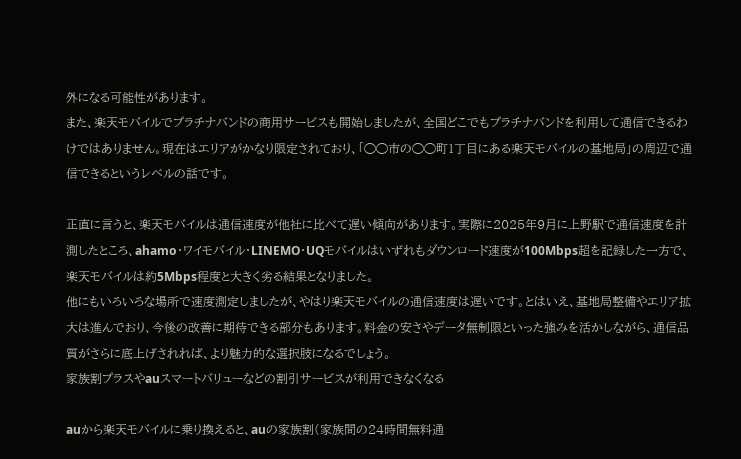外になる可能性があります。
また、楽天モバイルでプラチナバンドの商用サービスも開始しましたが、全国どこでもプラチナバンドを利用して通信できるわけではありません。現在はエリアがかなり限定されており、「◯◯市の◯◯町1丁目にある楽天モバイルの基地局」の周辺で通信できるというレベルの話です。

正直に言うと、楽天モバイルは通信速度が他社に比べて遅い傾向があります。実際に2025年9月に上野駅で通信速度を計測したところ、ahamo・ワイモバイル・LINEMO・UQモバイルはいずれもダウンロード速度が100Mbps超を記録した一方で、楽天モバイルは約5Mbps程度と大きく劣る結果となりました。
他にもいろいろな場所で速度測定しましたが、やはり楽天モバイルの通信速度は遅いです。とはいえ、基地局整備やエリア拡大は進んでおり、今後の改善に期待できる部分もあります。料金の安さやデータ無制限といった強みを活かしながら、通信品質がさらに底上げされれば、より魅力的な選択肢になるでしょう。
家族割プラスやauスマートバリューなどの割引サービスが利用できなくなる

auから楽天モバイルに乗り換えると、auの家族割(家族間の24時間無料通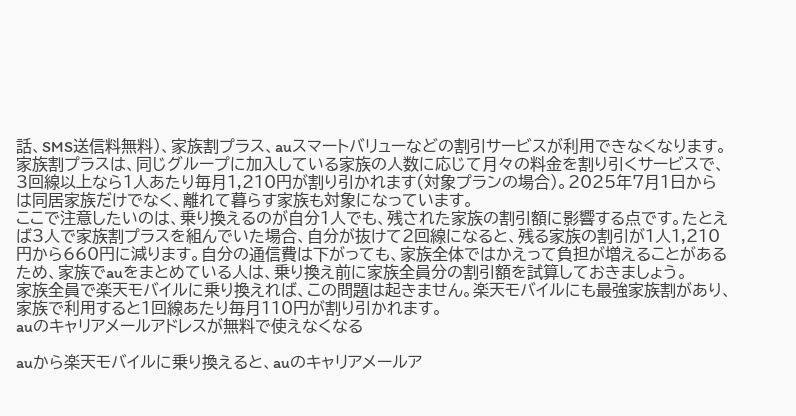話、SMS送信料無料)、家族割プラス、auスマートバリューなどの割引サービスが利用できなくなります。
家族割プラスは、同じグループに加入している家族の人数に応じて月々の料金を割り引くサービスで、3回線以上なら1人あたり毎月1,210円が割り引かれます(対象プランの場合)。2025年7月1日からは同居家族だけでなく、離れて暮らす家族も対象になっています。
ここで注意したいのは、乗り換えるのが自分1人でも、残された家族の割引額に影響する点です。たとえば3人で家族割プラスを組んでいた場合、自分が抜けて2回線になると、残る家族の割引が1人1,210円から660円に減ります。自分の通信費は下がっても、家族全体ではかえって負担が増えることがあるため、家族でauをまとめている人は、乗り換え前に家族全員分の割引額を試算しておきましょう。
家族全員で楽天モバイルに乗り換えれば、この問題は起きません。楽天モバイルにも最強家族割があり、家族で利用すると1回線あたり毎月110円が割り引かれます。
auのキャリアメールアドレスが無料で使えなくなる

auから楽天モバイルに乗り換えると、auのキャリアメールア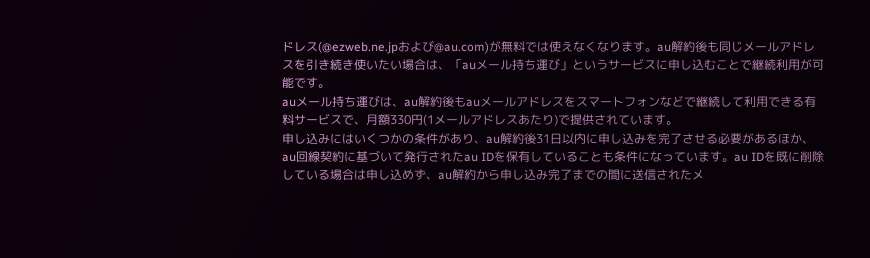ドレス(@ezweb.ne.jpおよび@au.com)が無料では使えなくなります。au解約後も同じメールアドレスを引き続き使いたい場合は、「auメール持ち運び」というサービスに申し込むことで継続利用が可能です。
auメール持ち運びは、au解約後もauメールアドレスをスマートフォンなどで継続して利用できる有料サービスで、月額330円(1メールアドレスあたり)で提供されています。
申し込みにはいくつかの条件があり、au解約後31日以内に申し込みを完了させる必要があるほか、au回線契約に基づいて発行されたau IDを保有していることも条件になっています。au IDを既に削除している場合は申し込めず、au解約から申し込み完了までの間に送信されたメ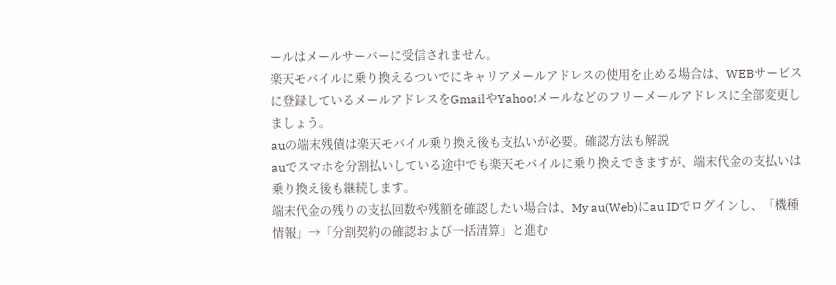ールはメールサーバーに受信されません。
楽天モバイルに乗り換えるついでにキャリアメールアドレスの使用を止める場合は、WEBサービスに登録しているメールアドレスをGmailやYahoo!メールなどのフリーメールアドレスに全部変更しましょう。
auの端末残債は楽天モバイル乗り換え後も支払いが必要。確認方法も解説
auでスマホを分割払いしている途中でも楽天モバイルに乗り換えできますが、端末代金の支払いは乗り換え後も継続します。
端末代金の残りの支払回数や残額を確認したい場合は、My au(Web)にau IDでログインし、「機種情報」→「分割契約の確認および一括清算」と進む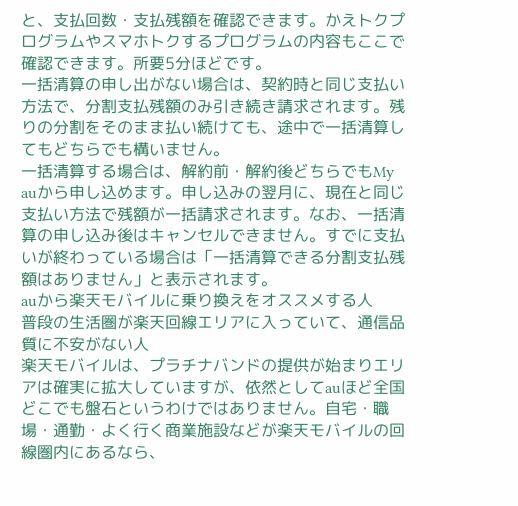と、支払回数・支払残額を確認できます。かえトクプログラムやスマホトクするプログラムの内容もここで確認できます。所要5分ほどです。
一括清算の申し出がない場合は、契約時と同じ支払い方法で、分割支払残額のみ引き続き請求されます。残りの分割をそのまま払い続けても、途中で一括清算してもどちらでも構いません。
一括清算する場合は、解約前・解約後どちらでもMy auから申し込めます。申し込みの翌月に、現在と同じ支払い方法で残額が一括請求されます。なお、一括清算の申し込み後はキャンセルできません。すでに支払いが終わっている場合は「一括清算できる分割支払残額はありません」と表示されます。
auから楽天モバイルに乗り換えをオススメする人
普段の生活圏が楽天回線エリアに入っていて、通信品質に不安がない人
楽天モバイルは、プラチナバンドの提供が始まりエリアは確実に拡大していますが、依然としてauほど全国どこでも盤石というわけではありません。自宅・職場・通勤・よく行く商業施設などが楽天モバイルの回線圏内にあるなら、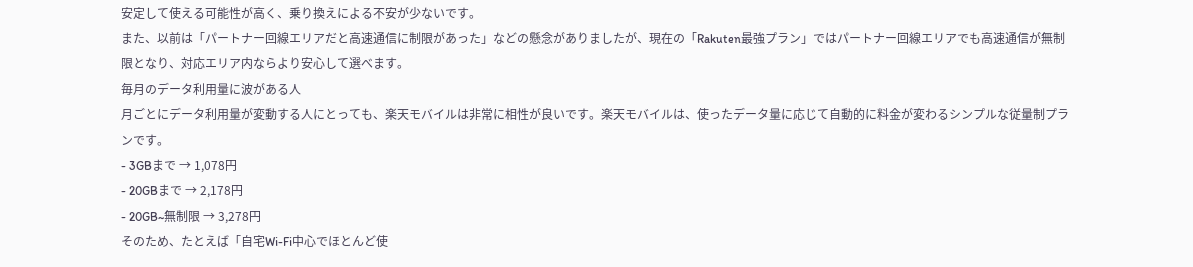安定して使える可能性が高く、乗り換えによる不安が少ないです。
また、以前は「パートナー回線エリアだと高速通信に制限があった」などの懸念がありましたが、現在の「Rakuten最強プラン」ではパートナー回線エリアでも高速通信が無制限となり、対応エリア内ならより安心して選べます。
毎月のデータ利用量に波がある人
月ごとにデータ利用量が変動する人にとっても、楽天モバイルは非常に相性が良いです。楽天モバイルは、使ったデータ量に応じて自動的に料金が変わるシンプルな従量制プランです。
- 3GBまで → 1,078円
- 20GBまで → 2,178円
- 20GB~無制限 → 3,278円
そのため、たとえば「自宅Wi-Fi中心でほとんど使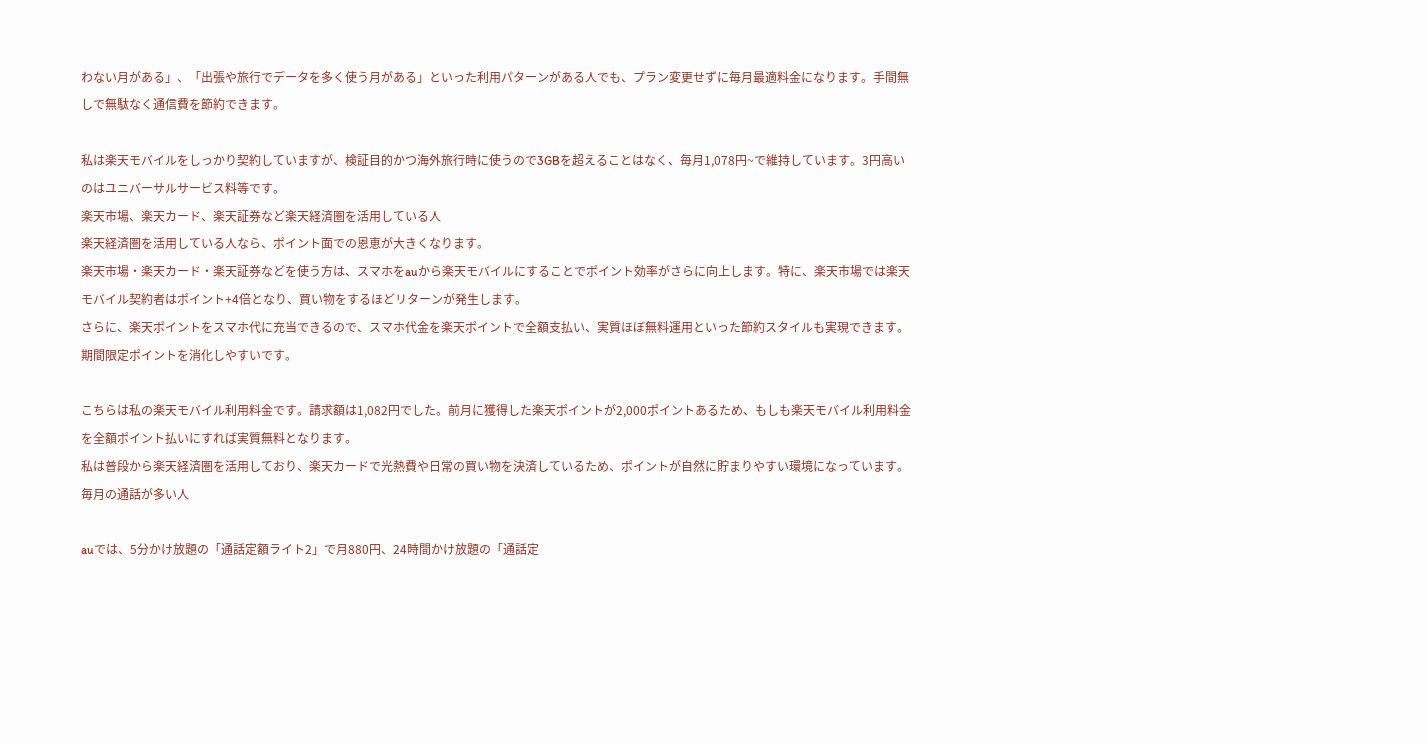わない月がある」、「出張や旅行でデータを多く使う月がある」といった利用パターンがある人でも、プラン変更せずに毎月最適料金になります。手間無しで無駄なく通信費を節約できます。

私は楽天モバイルをしっかり契約していますが、検証目的かつ海外旅行時に使うので3GBを超えることはなく、毎月1,078円~で維持しています。3円高いのはユニバーサルサービス料等です。
楽天市場、楽天カード、楽天証券など楽天経済圏を活用している人
楽天経済圏を活用している人なら、ポイント面での恩恵が大きくなります。
楽天市場・楽天カード・楽天証券などを使う方は、スマホをauから楽天モバイルにすることでポイント効率がさらに向上します。特に、楽天市場では楽天モバイル契約者はポイント+4倍となり、買い物をするほどリターンが発生します。
さらに、楽天ポイントをスマホ代に充当できるので、スマホ代金を楽天ポイントで全額支払い、実質ほぼ無料運用といった節約スタイルも実現できます。期間限定ポイントを消化しやすいです。

こちらは私の楽天モバイル利用料金です。請求額は1,082円でした。前月に獲得した楽天ポイントが2,000ポイントあるため、もしも楽天モバイル利用料金を全額ポイント払いにすれば実質無料となります。
私は普段から楽天経済圏を活用しており、楽天カードで光熱費や日常の買い物を決済しているため、ポイントが自然に貯まりやすい環境になっています。
毎月の通話が多い人

auでは、5分かけ放題の「通話定額ライト2」で月880円、24時間かけ放題の「通話定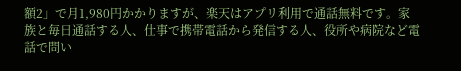額2」で月1,980円かかりますが、楽天はアプリ利用で通話無料です。家族と毎日通話する人、仕事で携帯電話から発信する人、役所や病院など電話で問い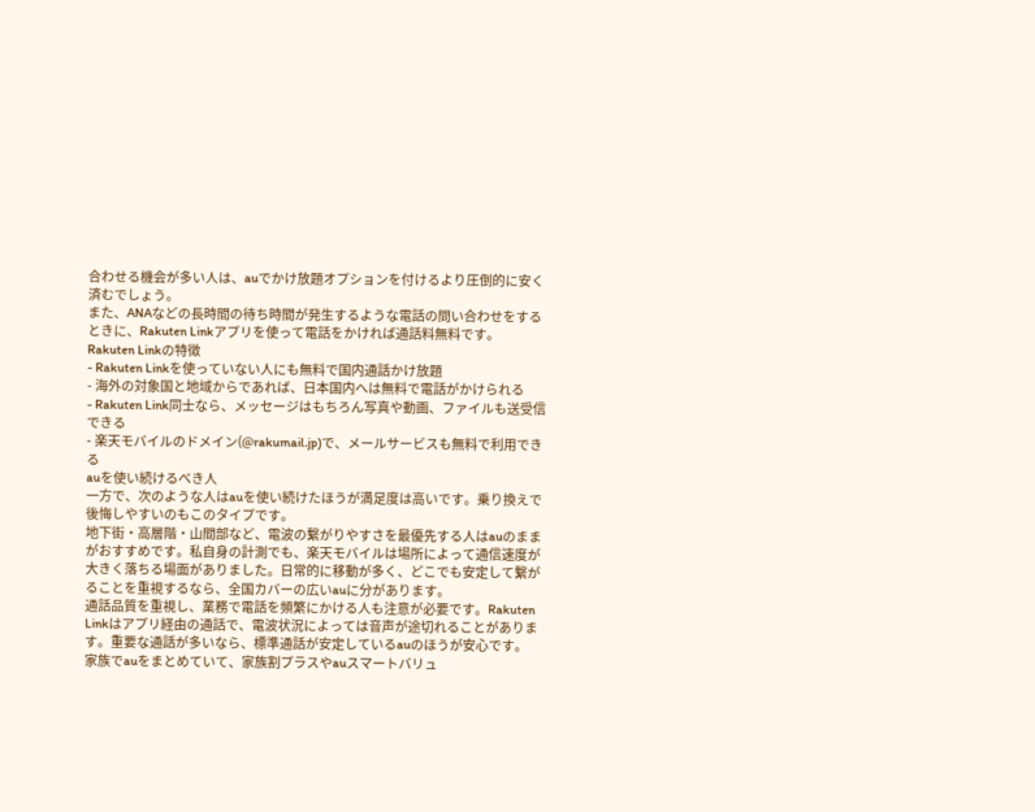合わせる機会が多い人は、auでかけ放題オプションを付けるより圧倒的に安く済むでしょう。
また、ANAなどの長時間の待ち時間が発生するような電話の問い合わせをするときに、Rakuten Linkアプリを使って電話をかければ通話料無料です。
Rakuten Linkの特徴
- Rakuten Linkを使っていない人にも無料で国内通話かけ放題
- 海外の対象国と地域からであれば、日本国内へは無料で電話がかけられる
- Rakuten Link同士なら、メッセージはもちろん写真や動画、ファイルも送受信できる
- 楽天モバイルのドメイン(@rakumail.jp)で、メールサービスも無料で利用できる
auを使い続けるべき人
一方で、次のような人はauを使い続けたほうが満足度は高いです。乗り換えで後悔しやすいのもこのタイプです。
地下街・高層階・山間部など、電波の繋がりやすさを最優先する人はauのままがおすすめです。私自身の計測でも、楽天モバイルは場所によって通信速度が大きく落ちる場面がありました。日常的に移動が多く、どこでも安定して繋がることを重視するなら、全国カバーの広いauに分があります。
通話品質を重視し、業務で電話を頻繁にかける人も注意が必要です。Rakuten Linkはアプリ経由の通話で、電波状況によっては音声が途切れることがあります。重要な通話が多いなら、標準通話が安定しているauのほうが安心です。
家族でauをまとめていて、家族割プラスやauスマートバリュ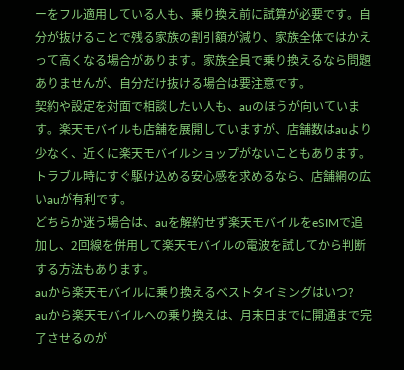ーをフル適用している人も、乗り換え前に試算が必要です。自分が抜けることで残る家族の割引額が減り、家族全体ではかえって高くなる場合があります。家族全員で乗り換えるなら問題ありませんが、自分だけ抜ける場合は要注意です。
契約や設定を対面で相談したい人も、auのほうが向いています。楽天モバイルも店舗を展開していますが、店舗数はauより少なく、近くに楽天モバイルショップがないこともあります。トラブル時にすぐ駆け込める安心感を求めるなら、店舗網の広いauが有利です。
どちらか迷う場合は、auを解約せず楽天モバイルをeSIMで追加し、2回線を併用して楽天モバイルの電波を試してから判断する方法もあります。
auから楽天モバイルに乗り換えるベストタイミングはいつ?
auから楽天モバイルへの乗り換えは、月末日までに開通まで完了させるのが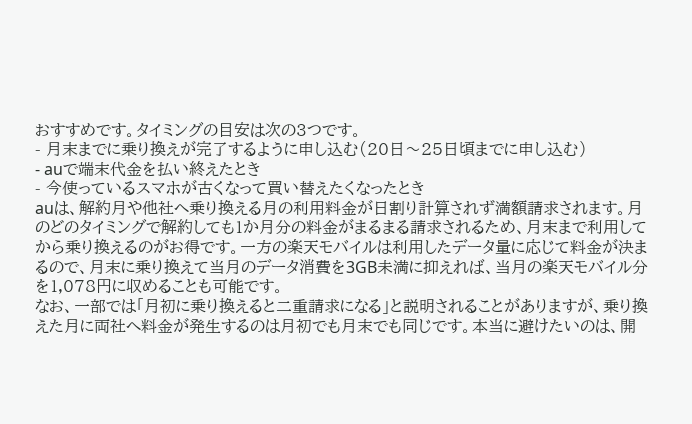おすすめです。タイミングの目安は次の3つです。
- 月末までに乗り換えが完了するように申し込む(20日〜25日頃までに申し込む)
- auで端末代金を払い終えたとき
- 今使っているスマホが古くなって買い替えたくなったとき
auは、解約月や他社へ乗り換える月の利用料金が日割り計算されず満額請求されます。月のどのタイミングで解約しても1か月分の料金がまるまる請求されるため、月末まで利用してから乗り換えるのがお得です。一方の楽天モバイルは利用したデータ量に応じて料金が決まるので、月末に乗り換えて当月のデータ消費を3GB未満に抑えれば、当月の楽天モバイル分を1,078円に収めることも可能です。
なお、一部では「月初に乗り換えると二重請求になる」と説明されることがありますが、乗り換えた月に両社へ料金が発生するのは月初でも月末でも同じです。本当に避けたいのは、開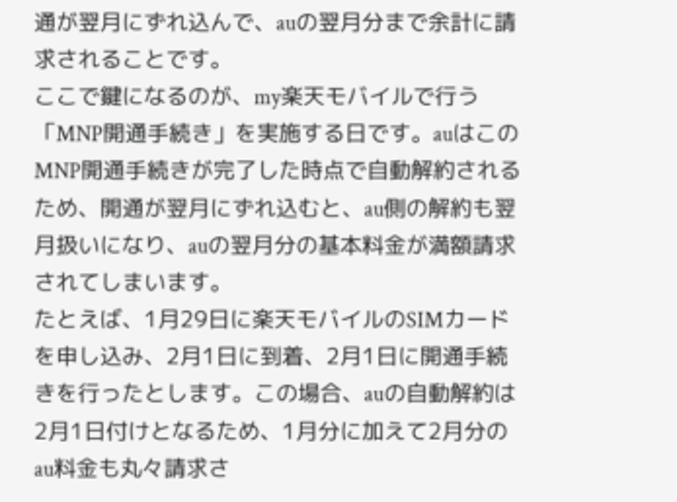通が翌月にずれ込んで、auの翌月分まで余計に請求されることです。
ここで鍵になるのが、my楽天モバイルで行う「MNP開通手続き」を実施する日です。auはこのMNP開通手続きが完了した時点で自動解約されるため、開通が翌月にずれ込むと、au側の解約も翌月扱いになり、auの翌月分の基本料金が満額請求されてしまいます。
たとえば、1月29日に楽天モバイルのSIMカードを申し込み、2月1日に到着、2月1日に開通手続きを行ったとします。この場合、auの自動解約は2月1日付けとなるため、1月分に加えて2月分のau料金も丸々請求さ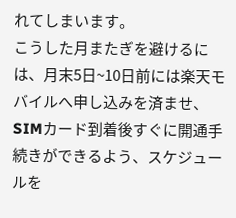れてしまいます。
こうした月またぎを避けるには、月末5日~10日前には楽天モバイルへ申し込みを済ませ、SIMカード到着後すぐに開通手続きができるよう、スケジュールを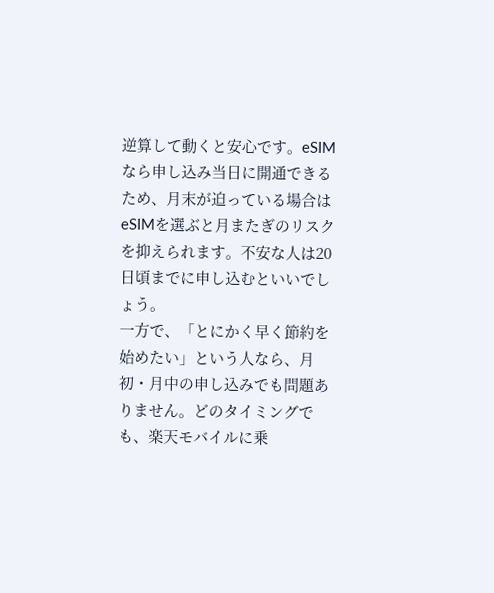逆算して動くと安心です。eSIMなら申し込み当日に開通できるため、月末が迫っている場合はeSIMを選ぶと月またぎのリスクを抑えられます。不安な人は20日頃までに申し込むといいでしょう。
一方で、「とにかく早く節約を始めたい」という人なら、月初・月中の申し込みでも問題ありません。どのタイミングでも、楽天モバイルに乗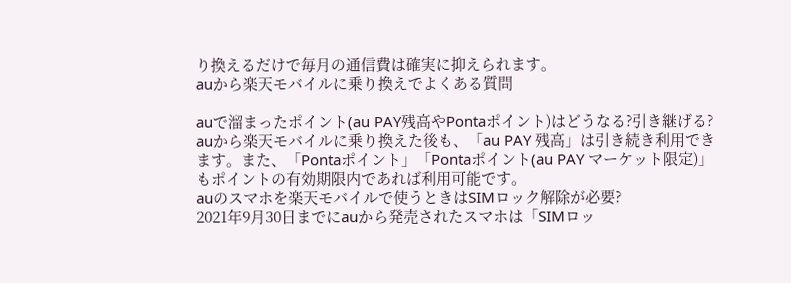り換えるだけで毎月の通信費は確実に抑えられます。
auから楽天モバイルに乗り換えでよくある質問

auで溜まったポイント(au PAY残高やPontaポイント)はどうなる?引き継げる?
auから楽天モバイルに乗り換えた後も、「au PAY 残高」は引き続き利用できます。また、「Pontaポイント」「Pontaポイント(au PAY マーケット限定)」もポイントの有効期限内であれば利用可能です。
auのスマホを楽天モバイルで使うときはSIMロック解除が必要?
2021年9月30日までにauから発売されたスマホは「SIMロッ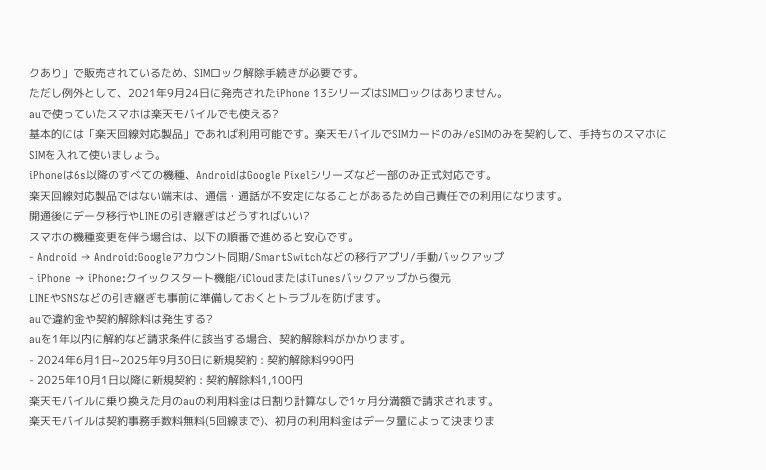クあり」で販売されているため、SIMロック解除手続きが必要です。
ただし例外として、2021年9月24日に発売されたiPhone 13シリーズはSIMロックはありません。
auで使っていたスマホは楽天モバイルでも使える?
基本的には「楽天回線対応製品」であれば利用可能です。楽天モバイルでSIMカードのみ/eSIMのみを契約して、手持ちのスマホにSIMを入れて使いましょう。
iPhoneは6s以降のすべての機種、AndroidはGoogle Pixelシリーズなど一部のみ正式対応です。
楽天回線対応製品ではない端末は、通信・通話が不安定になることがあるため自己責任での利用になります。
開通後にデータ移行やLINEの引き継ぎはどうすればいい?
スマホの機種変更を伴う場合は、以下の順番で進めると安心です。
- Android → Android:Googleアカウント同期/SmartSwitchなどの移行アプリ/手動バックアップ
- iPhone → iPhone:クイックスタート機能/iCloudまたはiTunesバックアップから復元
LINEやSNSなどの引き継ぎも事前に準備しておくとトラブルを防げます。
auで違約金や契約解除料は発生する?
auを1年以内に解約など請求条件に該当する場合、契約解除料がかかります。
- 2024年6月1日~2025年9月30日に新規契約 : 契約解除料990円
- 2025年10月1日以降に新規契約 : 契約解除料1,100円
楽天モバイルに乗り換えた月のauの利用料金は日割り計算なしで1ヶ月分満額で請求されます。
楽天モバイルは契約事務手数料無料(5回線まで)、初月の利用料金はデータ量によって決まりま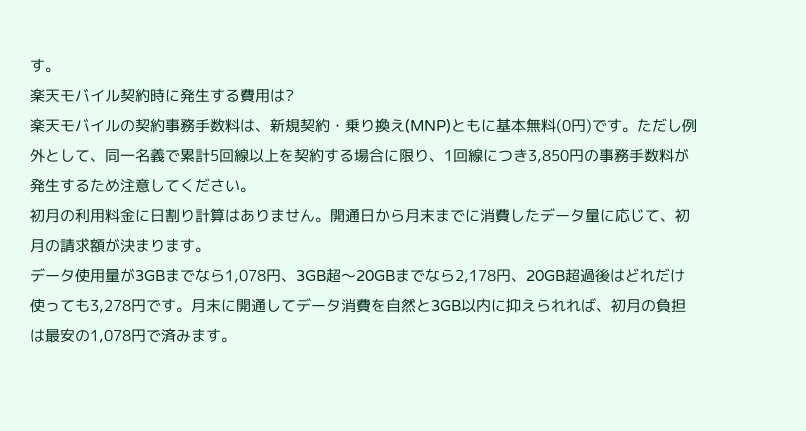す。
楽天モバイル契約時に発生する費用は?
楽天モバイルの契約事務手数料は、新規契約・乗り換え(MNP)ともに基本無料(0円)です。ただし例外として、同一名義で累計5回線以上を契約する場合に限り、1回線につき3,850円の事務手数料が発生するため注意してください。
初月の利用料金に日割り計算はありません。開通日から月末までに消費したデータ量に応じて、初月の請求額が決まります。
データ使用量が3GBまでなら1,078円、3GB超〜20GBまでなら2,178円、20GB超過後はどれだけ使っても3,278円です。月末に開通してデータ消費を自然と3GB以内に抑えられれば、初月の負担は最安の1,078円で済みます。